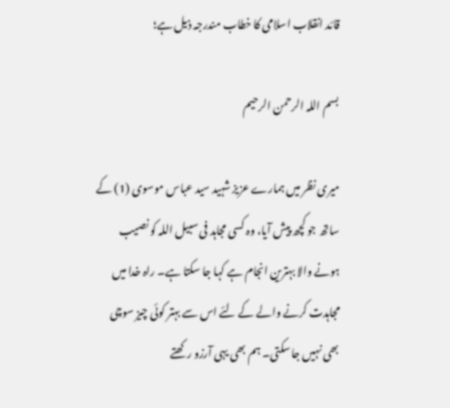قائد انقلاب اسلامی کا خطاب مندرجہ ذیل ہے؛

بسم اللہ الرحمن الرحیم

میری نظر میں ہمارے عزیز شہید سید عباس موسوی (1) کے ساتھ جو کچھ پیش آیا، وہ کسی مجاہد فی سبیل اللہ کو نصیب ہونے والا بہترین انجام ہے کہا جا سکتا ہے۔ راہ خدا میں مجاہدت کرنے والے کے لئے اس سے بہتر کوئی چیز سوچی بھی نہیں جا سکتی۔ ہم بھی یہی آرزو رکھتے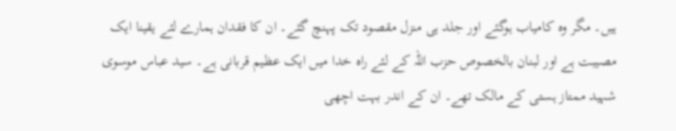ہیں۔ مگر وہ کامیاب ہوگئے اور جلد ہی منزل مقصود تک پہنچ گئے۔ ان کا فقدان ہمارے لئے یقینا ایک مصیبت ہے اور لبنان بالخصوص حزب اللہ کے لئے راہ خدا میں ایک عظیم قربانی ہے۔ سید عباس موسوی شہید ممتاز ہستی کے مالک تھے۔ ان کے اندر بہت اچھی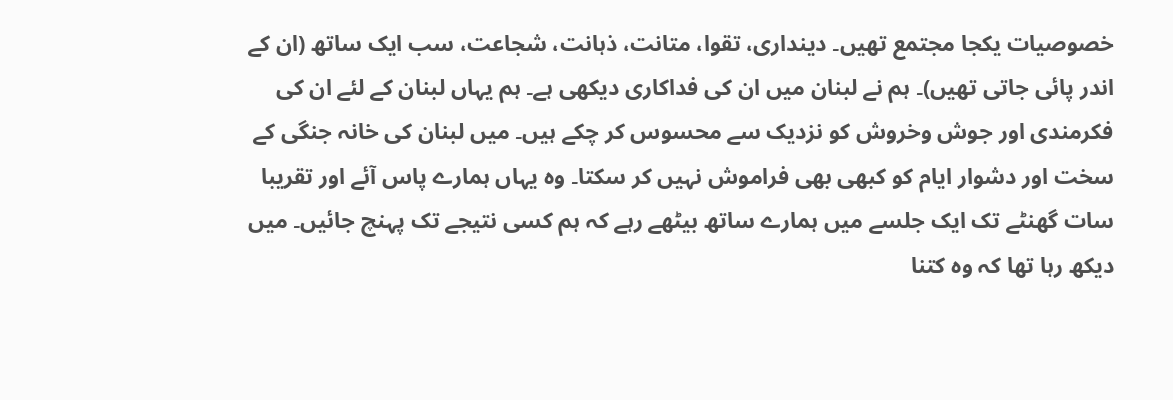خصوصیات یکجا مجتمع تھیں۔ دینداری، تقوا، متانت، ذہانت، شجاعت، سب ایک ساتھ (ان کے اندر پائی جاتی تھیں)۔ ہم نے لبنان میں ان کی فداکاری دیکھی ہے۔ ہم یہاں لبنان کے لئے ان کی فکرمندی اور جوش وخروش کو نزدیک سے محسوس کر چکے ہیں۔ میں لبنان کی خانہ جنگی کے سخت اور دشوار ایام کو کبھی بھی فراموش نہیں کر سکتا۔ وہ یہاں ہمارے پاس آئے اور تقریبا سات گھنٹے تک ایک جلسے میں ہمارے ساتھ بیٹھے رہے کہ ہم کسی نتیجے تک پہنچ جائیں۔ میں دیکھ رہا تھا کہ وہ کتنا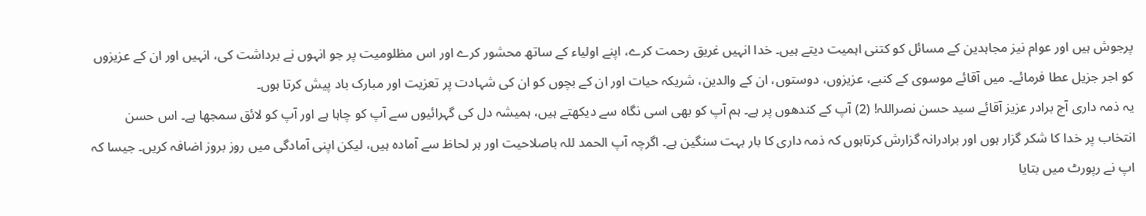پرجوش ہیں اور عوام نیز مجاہدین کے مسائل کو کتنی اہمیت دیتے ہیں۔ خدا انہیں غریق رحمت کرے، اپنے اولیاء کے ساتھ محشور کرے اور اس مظلومیت پر جو انہوں نے برداشت کی، انہیں اور ان کے عزیزوں کو اجر جزیل عطا فرمائے۔ میں آقائے موسوی کے کنبے، عزیزوں، دوستوں، ان کے والدین، شریکہ حیات اور ان کے بچوں کو ان کی شہادت پر تعزیت اور مبارک باد پیش کرتا ہوں۔
یہ ذمہ داری آج برادر عزیز آقائے سید حسن نصراللہ! (2) آپ کے کندھوں پر ہے۔ ہم آپ کو بھی اسی نگاہ سے دیکھتے ہیں، ہمیشہ دل کی گہرائیوں سے آپ کو چاہا ہے اور آپ کو لائق سمجھا ہے۔ اس حسن انتخاب پر خدا کا شکر گزار ہوں اور برادرانہ گزارش کرتاہوں کہ ذمہ داری کا بار بہت سنگین ہے۔ اگرچہ آپ الحمد للہ باصلاحیت اور ہر لحاظ سے آمادہ ہیں، لیکن اپنی آمادگی میں روز بروز اضافہ کریں۔ جیسا کہ اپ نے رپورٹ میں بتایا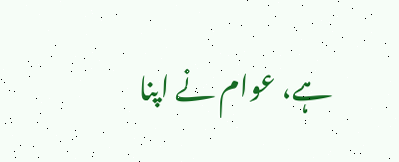ہے، عوام نے اپنا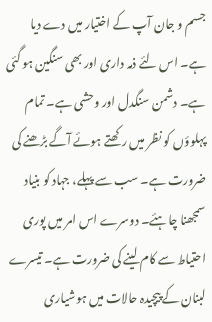جسم و جان آپ کے اختیار میں دے دیا ہے۔ اس لئے ذمہ داری اور بھی سنگین ہو گئی ہے۔ دشمن سنگدل اور وحشی ہے۔ تمام پہلوؤں کو نظر میں رکھتے ہوئے آگے بڑھنے کی ضرورت ہے۔ سب سے پہلے، جہاد کو بنیاد سمجھنا چاہئے۔ دوسرے اس امر میں پوری احتیاط سے کام لینے کی ضرورت ہے۔ تیسرے لبنان کے پیچیدہ حالات میں ہوشیاری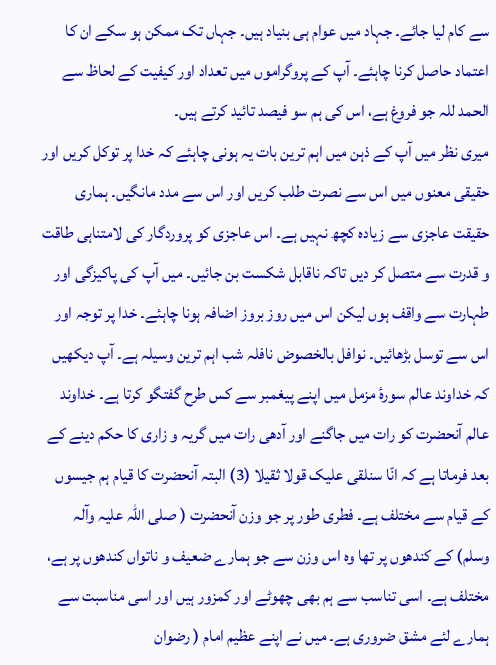سے کام لیا جائے۔ جہاد میں عوام ہی بنیاد ہیں۔ جہاں تک ممکن ہو سکے ان کا اعتماد حاصل کرنا چاہئے۔ آپ کے پروگراموں میں تعداد اور کیفیت کے لحاظ سے الحمد للہ جو فروغ ہے، اس کی ہم سو فیصد تائید کرتے ہیں۔
میری نظر میں آپ کے ذہن میں اہم ترین بات یہ ہونی چاہئے کہ خدا پر توکل کریں اور حقیقی معنوں میں اس سے نصرت طلب کریں اور اس سے مدد مانگیں۔ ہماری حقیقت عاجزی سے زیادہ کچھ نہیں ہے۔ اس عاجزی کو پروردگار کی لامتناہی طاقت و قدرت سے متصل کر دیں تاکہ ناقابل شکست بن جائیں۔ میں آپ کی پاکیزگی اور طہارت سے واقف ہوں لیکن اس میں روز بروز اضافہ ہونا چاہئے۔ خدا پر توجہ اور اس سے توسل بڑھائیں۔ نوافل بالخصوض نافلہ شب اہم ترین وسیلہ ہے۔ آپ دیکھیں کہ خداوند عالم سورۂ مزمل میں اپنے پیغمبر سے کس طرح گفتگو کرتا ہے۔ خداوند عالم آنحضرت کو رات میں جاگنے اور آدھی رات میں گریہ و زاری کا حکم دینے کے بعد فرماتا ہے کہ انّا سنلقی علیک قولا ثقیلا (3) البتہ آنحضرت کا قیام ہم جیسوں کے قیام سے مختلف ہے۔ فطری طور پر جو وزن آنحضرت ( صلی اللہ علیہ وآلہ وسلم) کے کندھوں پر تھا وہ اس وزن سے جو ہمارے ضعیف و ناتواں کندھوں پر ہے، مختلف ہے۔ اسی تناسب سے ہم بھی چھوٹے اور کمزور ہیں اور اسی مناسبت سے ہمارے لئے مشق ضروری ہے۔ میں نے اپنے عظیم امام ( رضوان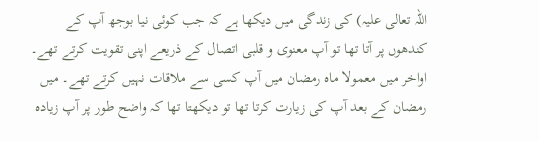اللہ تعالی علیہ) کی زندگی میں دیکھا ہے کہ جب کوئی نیا بوجھ آپ کے کندھوں پر آتا تھا تو آپ معنوی و قلبی اتصال کے ذریعے اپنی تقویت کرتے تھے۔ اواخر میں معمولا ماہ رمضان میں آپ کسی سے ملاقات نہیں کرتے تھے۔ میں رمضان کے بعد آپ کی زیارت کرتا تھا تو دیکھتا تھا کہ واضح طور پر آپ زیادہ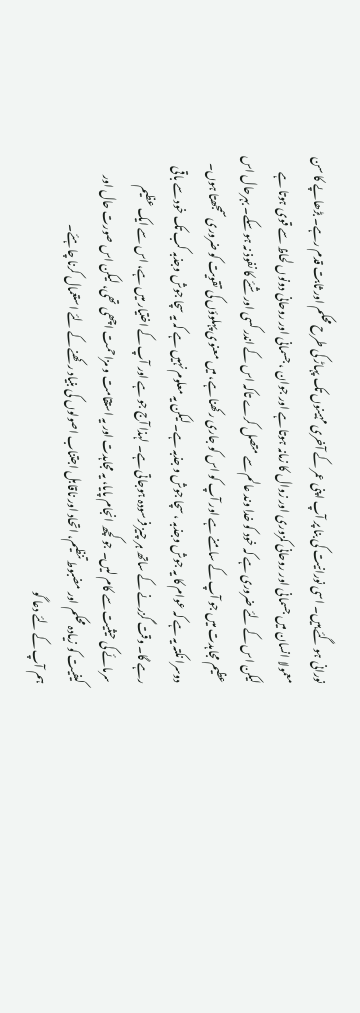نورانی ہو گئے ہیں۔ اسی نورانیت کی بنا پر آپ اپنی عمر کے آخری مہینوں تک پہاڑ کی طرح محکم اور ثابت قدم رہے۔ بڑھاپے کا سن معمولا انسان میں جسمانی اور روحانی کمزوری اور زوال کا زمانہ ہوتا ہے اور جوان ، جسمانی اور روحانی دونوں لحاظ سے قوی ہوتا ہے لیکن اس کے لئے ضروری ہے کہ خود کو خدا وند عالم سے متصل کرے تاکہ اس کے اندر کسی اور شئے کا نفوذ نہ ہو سکے۔ بہرحال اس عظیم مجاہدت میں جو آپ کے سامنے ہے اور آپ کو اس کو جاری رکھنا ہے، میں معنوی پہلوؤں کی تقویت کو ضروری سمجھتا ہوں۔
دوسرا نکتہ یہ ہے کہ عوام کا یہ جوش وجذبہ ، سچا جوش و جذبہ ہے۔ لیکن یہ معلوم نہیں ہے کہ یہ سچا جوش وجذبہ کب تک خود سے باقی رہے گا۔ وقت گزرنے کے ساتھ ہر چیز فرسودہ ہوجاتی ہے۔ لہذا آج جو ہے اور آپ کے اختیار میں ہے، اس سے ایک عظیم سرمائے کی حیثیت سے کام لیں۔ جو کچھ انجام پایا، یہ مجاہدت اور یہ استقامت و مزاحمت اچھی تھی، لیکن اس صورت حال اور کیفیت کو زیادہ محکم اور مضبوط تنظیم، اتحاد اور ناقابل اجتناب اصولوں کی بنیاد رکھنے کے لئے استعمال کرنا چاہئے۔
ہم آپ کے لئے دعا گو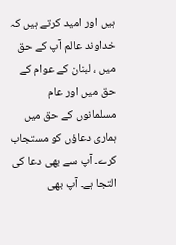ہیں اور امید کرتے ہیں کہ خداوند عالم آپ کے حق میں ، لبنان کے عوام کے حق میں اور عام مسلمانوں کے حق میں ہماری دعاؤں کو مستجاب کرے۔ آپ سے بھی دعا کی التجا ہے۔ آپ بھی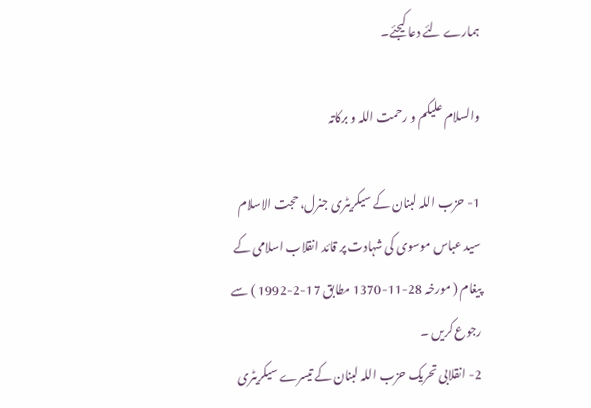ہمارے لئے دعا کیجئے۔

والسلام علیکم و رحمت اللہ و برکاتہ

1- حزب اللہ لبنان کے سیکریٹری جنرل، حجت الاسلام سید عباس موسوی کی شہادت پر قائد انقلاب اسلامی کے پیغام ( مورخہ 28-11-1370 مطابق 17-2-1992 ) سے رجوع کریں ۔
2- انقلابی تحریک حزب اللہ لبنان کے تیسرے سیکریٹری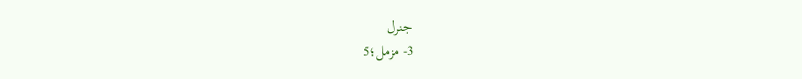جنرل
3- مزمل؛5